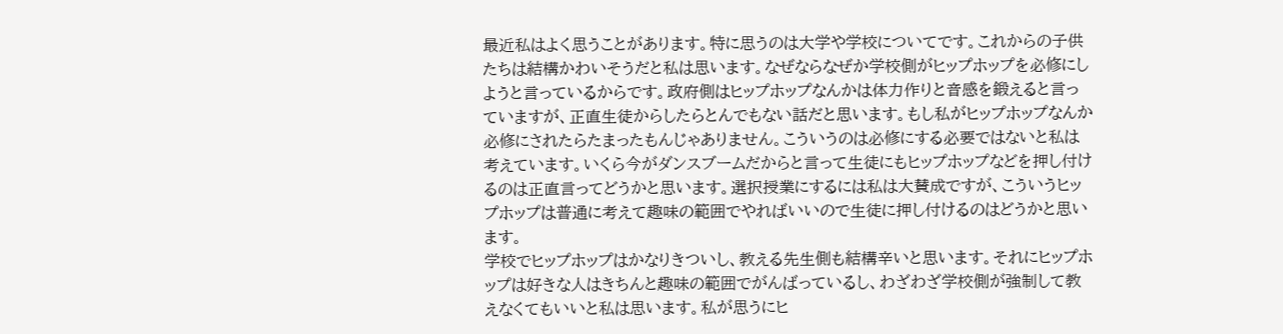最近私はよく思うことがあります。特に思うのは大学や学校についてです。これからの子供たちは結構かわいそうだと私は思います。なぜならなぜか学校側がヒップホップを必修にしようと言っているからです。政府側はヒップホップなんかは体力作りと音感を鍛えると言っていますが、正直生徒からしたらとんでもない話だと思います。もし私がヒップホップなんか必修にされたらたまったもんじゃありません。こういうのは必修にする必要ではないと私は考えています。いくら今がダンスブームだからと言って生徒にもヒップホップなどを押し付けるのは正直言ってどうかと思います。選択授業にするには私は大賛成ですが、こういうヒップホップは普通に考えて趣味の範囲でやればいいので生徒に押し付けるのはどうかと思います。
学校でヒップホップはかなりきついし、教える先生側も結構辛いと思います。それにヒップホップは好きな人はきちんと趣味の範囲でがんばっているし、わざわざ学校側が強制して教えなくてもいいと私は思います。私が思うにヒ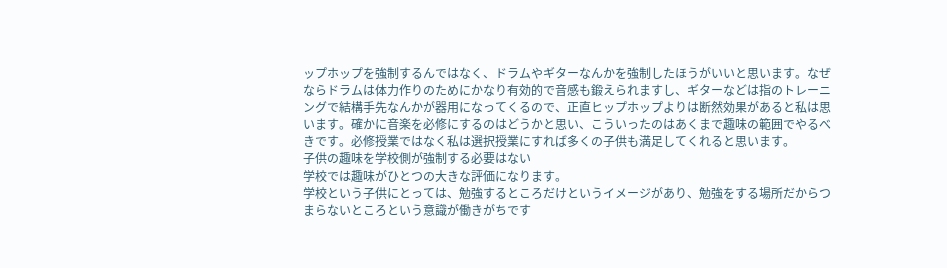ップホップを強制するんではなく、ドラムやギターなんかを強制したほうがいいと思います。なぜならドラムは体力作りのためにかなり有効的で音感も鍛えられますし、ギターなどは指のトレーニングで結構手先なんかが器用になってくるので、正直ヒップホップよりは断然効果があると私は思います。確かに音楽を必修にするのはどうかと思い、こういったのはあくまで趣味の範囲でやるべきです。必修授業ではなく私は選択授業にすれば多くの子供も満足してくれると思います。
子供の趣味を学校側が強制する必要はない
学校では趣味がひとつの大きな評価になります。
学校という子供にとっては、勉強するところだけというイメージがあり、勉強をする場所だからつまらないところという意識が働きがちです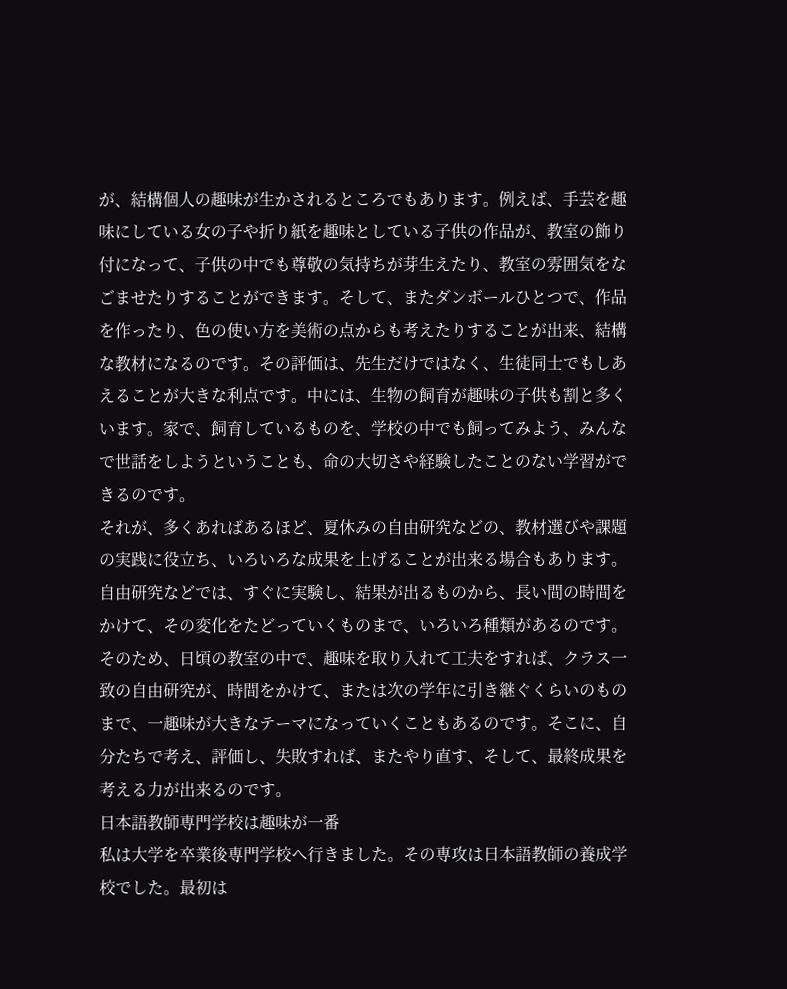が、結構個人の趣味が生かされるところでもあります。例えば、手芸を趣味にしている女の子や折り紙を趣味としている子供の作品が、教室の飾り付になって、子供の中でも尊敬の気持ちが芽生えたり、教室の雰囲気をなごませたりすることができます。そして、またダンボールひとつで、作品を作ったり、色の使い方を美術の点からも考えたりすることが出来、結構な教材になるのです。その評価は、先生だけではなく、生徒同士でもしあえることが大きな利点です。中には、生物の飼育が趣味の子供も割と多くいます。家で、飼育しているものを、学校の中でも飼ってみよう、みんなで世話をしようということも、命の大切さや経験したことのない学習ができるのです。
それが、多くあればあるほど、夏休みの自由研究などの、教材選びや課題の実践に役立ち、いろいろな成果を上げることが出来る場合もあります。自由研究などでは、すぐに実験し、結果が出るものから、長い間の時間をかけて、その変化をたどっていくものまで、いろいろ種類があるのです。そのため、日頃の教室の中で、趣味を取り入れて工夫をすれば、クラス一致の自由研究が、時間をかけて、または次の学年に引き継ぐくらいのものまで、一趣味が大きなテーマになっていくこともあるのです。そこに、自分たちで考え、評価し、失敗すれば、またやり直す、そして、最終成果を考える力が出来るのです。
日本語教師専門学校は趣味が一番
私は大学を卒業後専門学校へ行きました。その専攻は日本語教師の養成学校でした。最初は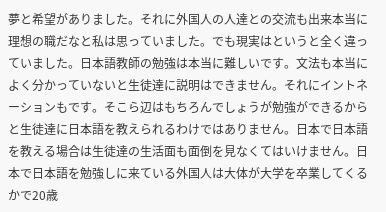夢と希望がありました。それに外国人の人達との交流も出来本当に理想の職だなと私は思っていました。でも現実はというと全く違っていました。日本語教師の勉強は本当に難しいです。文法も本当によく分かっていないと生徒達に説明はできません。それにイントネーションもです。そこら辺はもちろんでしょうが勉強ができるからと生徒達に日本語を教えられるわけではありません。日本で日本語を教える場合は生徒達の生活面も面倒を見なくてはいけません。日本で日本語を勉強しに来ている外国人は大体が大学を卒業してくるかで20歳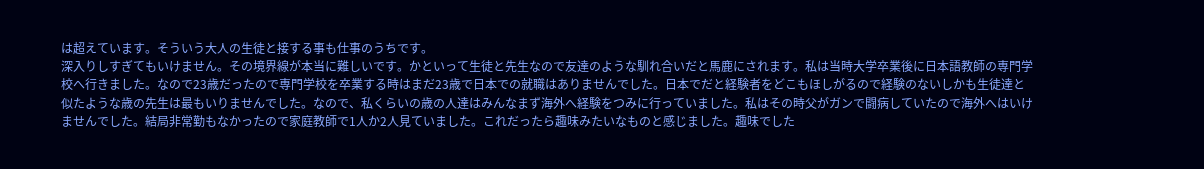は超えています。そういう大人の生徒と接する事も仕事のうちです。
深入りしすぎてもいけません。その境界線が本当に難しいです。かといって生徒と先生なので友達のような馴れ合いだと馬鹿にされます。私は当時大学卒業後に日本語教師の専門学校へ行きました。なので23歳だったので専門学校を卒業する時はまだ23歳で日本での就職はありませんでした。日本でだと経験者をどこもほしがるので経験のないしかも生徒達と似たような歳の先生は最もいりませんでした。なので、私くらいの歳の人達はみんなまず海外へ経験をつみに行っていました。私はその時父がガンで闘病していたので海外へはいけませんでした。結局非常勤もなかったので家庭教師で1人か2人見ていました。これだったら趣味みたいなものと感じました。趣味でした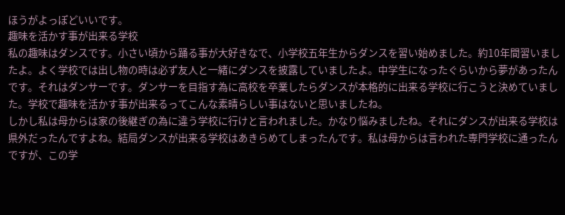ほうがよっぽどいいです。
趣味を活かす事が出来る学校
私の趣味はダンスです。小さい頃から踊る事が大好きなで、小学校五年生からダンスを習い始めました。約10年間習いましたよ。よく学校では出し物の時は必ず友人と一緒にダンスを披露していましたよ。中学生になったぐらいから夢があったんです。それはダンサーです。ダンサーを目指す為に高校を卒業したらダンスが本格的に出来る学校に行こうと決めていました。学校で趣味を活かす事が出来るってこんな素晴らしい事はないと思いましたね。
しかし私は母からは家の後継ぎの為に違う学校に行けと言われました。かなり悩みましたね。それにダンスが出来る学校は県外だったんですよね。結局ダンスが出来る学校はあきらめてしまったんです。私は母からは言われた専門学校に通ったんですが、この学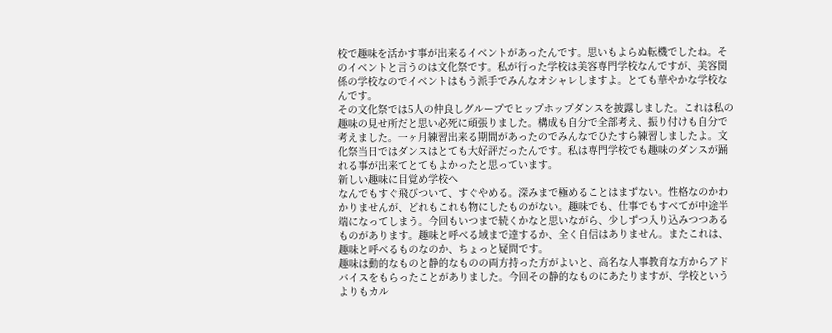校で趣味を活かす事が出来るイベントがあったんです。思いもよらぬ転機でしたね。そのイベントと言うのは文化祭です。私が行った学校は美容専門学校なんですが、美容関係の学校なのでイベントはもう派手でみんなオシャレしますよ。とても華やかな学校なんです。
その文化祭では5人の仲良しグループでヒップホップダンスを披露しました。これは私の趣味の見せ所だと思い必死に頑張りました。構成も自分で全部考え、振り付けも自分で考えました。一ヶ月練習出来る期間があったのでみんなでひたすら練習しましたよ。文化祭当日ではダンスはとても大好評だったんです。私は専門学校でも趣味のダンスが踊れる事が出来てとてもよかったと思っています。
新しい趣味に目覚め学校へ
なんでもすぐ飛びついて、すぐやめる。深みまで極めることはまずない。性格なのかわかりませんが、どれもこれも物にしたものがない。趣味でも、仕事でもすべてが中途半端になってしまう。今回もいつまで続くかなと思いながら、少しずつ入り込みつつあるものがあります。趣味と呼べる域まで達するか、全く自信はありません。またこれは、趣味と呼べるものなのか、ちょっと疑問です。
趣味は動的なものと静的なものの両方持った方がよいと、高名な人事教育な方からアドバイスをもらったことがありました。今回その静的なものにあたりますが、学校というよりもカル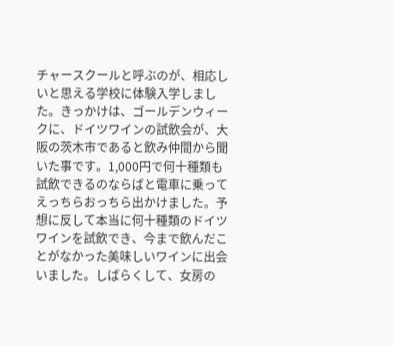チャースクールと呼ぶのが、相応しいと思える学校に体験入学しました。きっかけは、ゴールデンウィークに、ドイツワインの試飲会が、大阪の茨木市であると飲み仲間から聞いた事です。1,000円で何十種類も試飲できるのならばと電車に乗ってえっちらおっちら出かけました。予想に反して本当に何十種類のドイツワインを試飲でき、今まで飲んだことがなかった美味しいワインに出会いました。しばらくして、女房の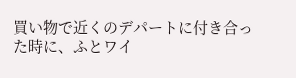買い物で近くのデパートに付き合った時に、ふとワイ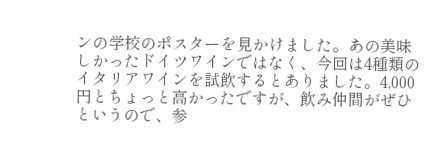ンの学校のポスターを見かけました。あの美味しかったドイツワインではなく、今回は4種類のイタリアワインを試飲するとありました。4,000円とちょっと高かったですが、飲み仲間がぜひというので、参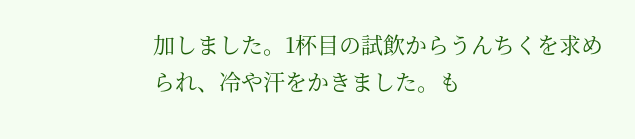加しました。1杯目の試飲からうんちくを求められ、冷や汗をかきました。も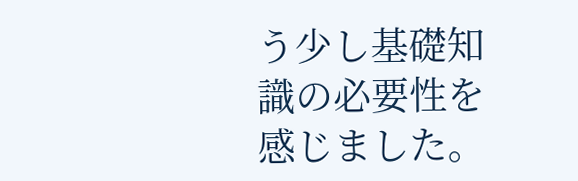う少し基礎知識の必要性を感じました。